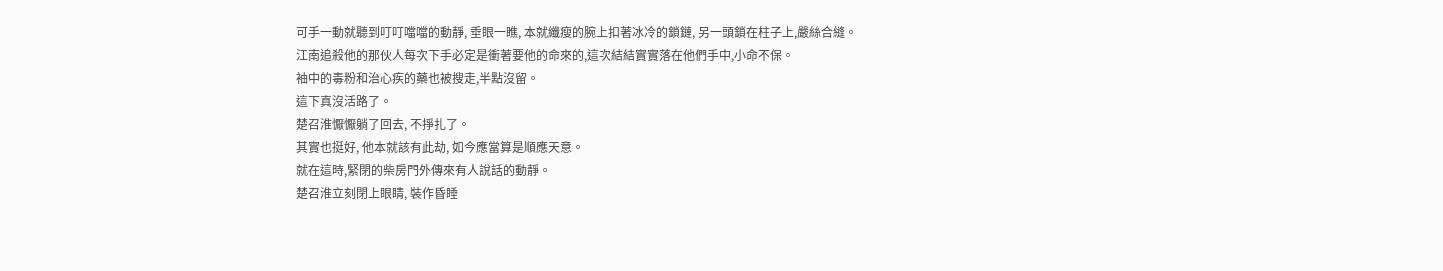可手一動就聽到叮叮噹噹的動靜, 垂眼一瞧, 本就纖瘦的腕上扣著冰冷的鎖鏈, 另一頭鎖在柱子上,嚴絲合縫。
江南追殺他的那伙人每次下手必定是衝著要他的命來的,這次結結實實落在他們手中,小命不保。
袖中的毒粉和治心疾的藥也被搜走,半點沒留。
這下真沒活路了。
楚召淮懨懨躺了回去, 不掙扎了。
其實也挺好, 他本就該有此劫, 如今應當算是順應天意。
就在這時,緊閉的柴房門外傳來有人說話的動靜。
楚召淮立刻閉上眼睛, 裝作昏睡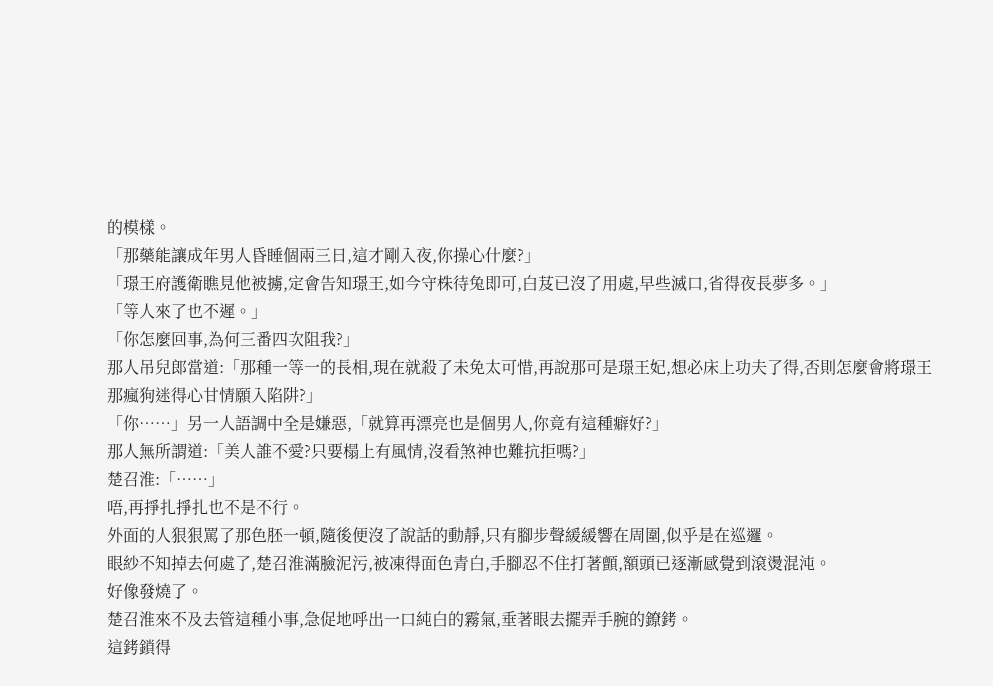的模樣。
「那藥能讓成年男人昏睡個兩三日,這才剛入夜,你操心什麼?」
「璟王府護衛瞧見他被擄,定會告知璟王,如今守株待兔即可,白芨已沒了用處,早些滅口,省得夜長夢多。」
「等人來了也不遲。」
「你怎麼回事,為何三番四次阻我?」
那人吊兒郎當道:「那種一等一的長相,現在就殺了未免太可惜,再說那可是璟王妃,想必床上功夫了得,否則怎麼會將璟王那瘋狗迷得心甘情願入陷阱?」
「你……」另一人語調中全是嫌惡,「就算再漂亮也是個男人,你竟有這種癖好?」
那人無所謂道:「美人誰不愛?只要榻上有風情,沒看煞神也難抗拒嗎?」
楚召淮:「……」
唔,再掙扎掙扎也不是不行。
外面的人狠狠罵了那色胚一頓,隨後便沒了說話的動靜,只有腳步聲緩緩響在周圍,似乎是在巡邏。
眼紗不知掉去何處了,楚召淮滿臉泥污,被凍得面色青白,手腳忍不住打著顫,額頭已逐漸感覺到滾燙混沌。
好像發燒了。
楚召淮來不及去管這種小事,急促地呼出一口純白的霧氣,垂著眼去擺弄手腕的鐐銬。
這銬鎖得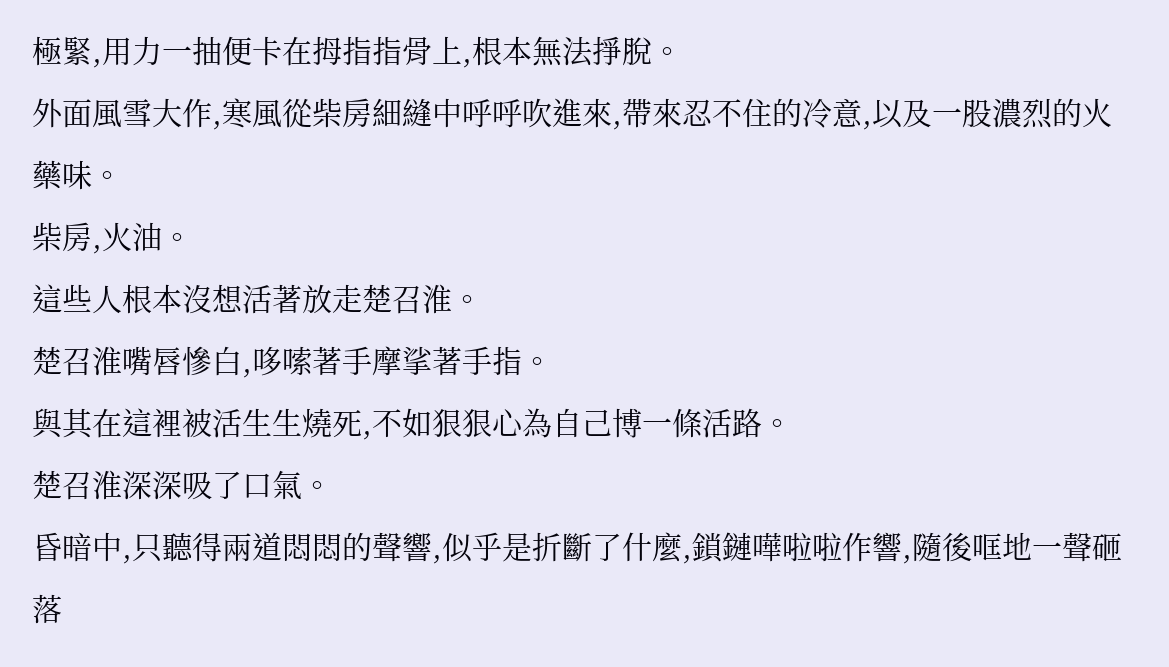極緊,用力一抽便卡在拇指指骨上,根本無法掙脫。
外面風雪大作,寒風從柴房細縫中呼呼吹進來,帶來忍不住的冷意,以及一股濃烈的火藥味。
柴房,火油。
這些人根本沒想活著放走楚召淮。
楚召淮嘴唇慘白,哆嗦著手摩挲著手指。
與其在這裡被活生生燒死,不如狠狠心為自己博一條活路。
楚召淮深深吸了口氣。
昏暗中,只聽得兩道悶悶的聲響,似乎是折斷了什麼,鎖鏈嘩啦啦作響,隨後哐地一聲砸落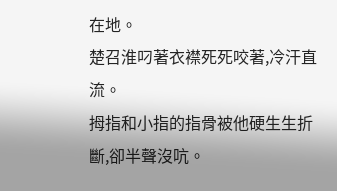在地。
楚召淮叼著衣襟死死咬著,冷汗直流。
拇指和小指的指骨被他硬生生折斷,卻半聲沒吭。